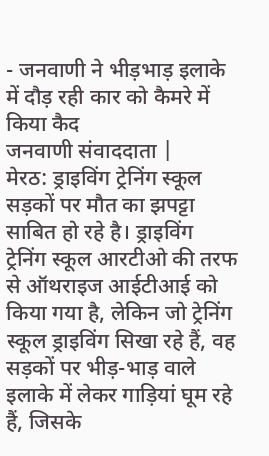- जनवाणी ने भीड़भाड़ इलाके में दौड़ रही कार को कैमरे में किया कैद
जनवाणी संवाददाता |
मेरठ: ड्राइविंग ट्रेनिंग स्कूल सड़कों पर मौत का झपट्टा साबित हो रहे है। ड्राइविंग ट्रेनिंग स्कूल आरटीओ की तरफ से ऑथराइज आईटीआई को किया गया है, लेकिन जो ट्रेनिंग स्कूल ड्राइविंग सिखा रहे हैं, वह सड़कों पर भीड़-भाड़ वाले इलाके में लेकर गाड़ियां घूम रहे हैं, जिसके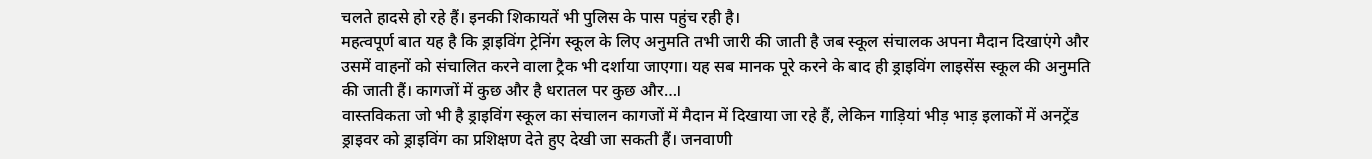चलते हादसे हो रहे हैं। इनकी शिकायतें भी पुलिस के पास पहुंच रही है।
महत्वपूर्ण बात यह है कि ड्राइविंग ट्रेनिंग स्कूल के लिए अनुमति तभी जारी की जाती है जब स्कूल संचालक अपना मैदान दिखाएंगे और उसमें वाहनों को संचालित करने वाला ट्रैक भी दर्शाया जाएगा। यह सब मानक पूरे करने के बाद ही ड्राइविंग लाइसेंस स्कूल की अनुमति की जाती हैं। कागजों में कुछ और है धरातल पर कुछ और…।
वास्तविकता जो भी है ड्राइविंग स्कूल का संचालन कागजों में मैदान में दिखाया जा रहे हैं, लेकिन गाड़ियां भीड़ भाड़ इलाकों में अनट्रेंड ड्राइवर को ड्राइविंग का प्रशिक्षण देते हुए देखी जा सकती हैं। जनवाणी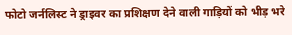फोटो जर्नलिस्ट ने ड्राइवर का प्रशिक्षण देने वाली गाड़ियों को भीड़ भरे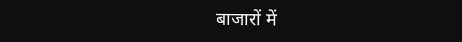बाजारों में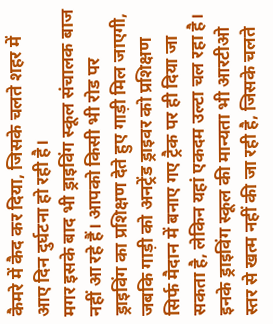कैमरे में कैद कर दिया, जिसके चलते शहर में आए दिन दुर्घटना हो रही है।
मगर इसके बाद भी ड्राइविंग स्कूल संचालक बाज नहीं आ रहे हैं। आपको किसी भी रोड पर ड्राइविंग का प्रशिक्षण देते हुए गाड़ी मिल जाएगी, जबकि गाड़ी को अनट्रेंड ड्राइवर को प्रशिक्षण सिर्फ मैदान में बनाए गए ट्रैक पर ही दिया जा सकता है, लेकिन यहां एकदम उल्टा चल रहा है। इनके ड्राइविंग स्कूल की मान्यता भी आरटीओ स्तर से खत्म नहीं की जा रही है, जिसके चलते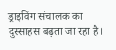ड्राइविंग संचालक का दुस्साहस बढ़ता जा रहा है।